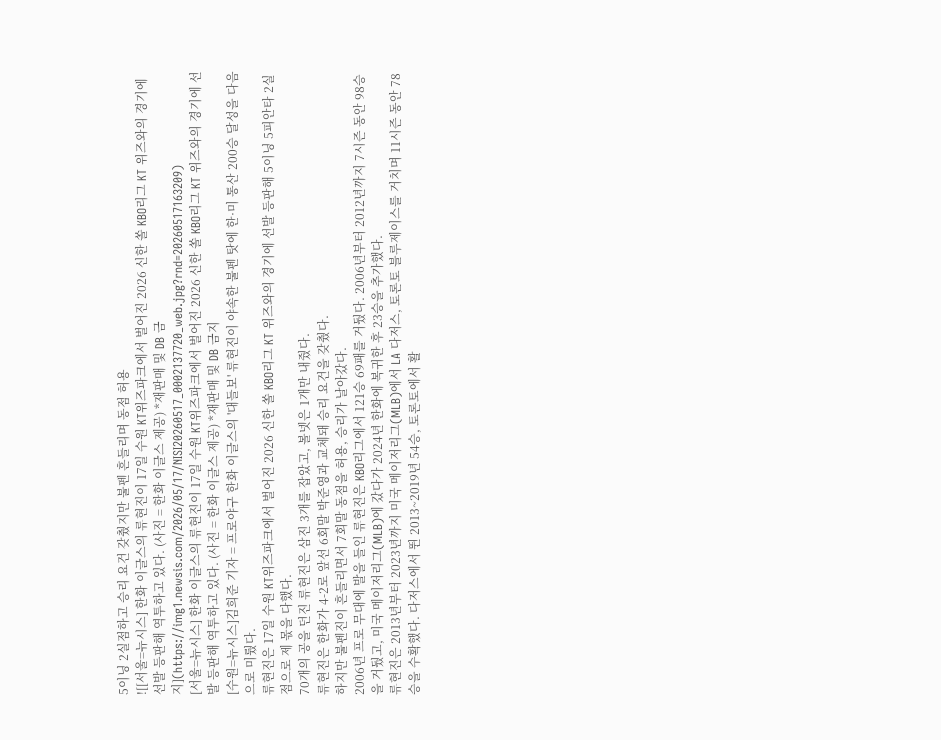5이닝 2실점하고 승리 요건 갖췄지만 불펜 흔들리며 동점 허용
![[서울=뉴시스] 한화 이글스의 류현진이 17일 수원 KT위즈파크에서 벌어진 2026 신한 쏠 KBO리그 KT 위즈와의 경기에 선발 등판해 역투하고 있다. (사진 = 한화 이글스 제공) *재판매 및 DB 금지](https://img1.newsis.com/2026/05/17/NISI20260517_0002137720_web.jpg?rnd=20260517163209)
[서울=뉴시스] 한화 이글스의 류현진이 17일 수원 KT위즈파크에서 벌어진 2026 신한 쏠 KBO리그 KT 위즈와의 경기에 선발 등판해 역투하고 있다. (사진 = 한화 이글스 제공) *재판매 및 DB 금지
[수원=뉴시스]김희준 기자 = 프로야구 한화 이글스의 '대들보' 류현진이 야속한 불펜 탓에 한·미 통산 200승 달성을 다음으로 미뤘다.
류현진은 17일 수원 KT위즈파크에서 벌어진 2026 신한 쏠 KBO리그 KT 위즈와의 경기에 선발 등판해 5이닝 5피안타 2실점으로 제 몫을 다했다.
70개의 공을 던진 류현진은 삼진 3개를 잡았고, 볼넷은 1개만 내줬다.
류현진은 한화가 4-2로 앞선 6회말 박준영과 교체돼 승리 요건을 갖췄다.
하지만 불펜진이 흔들리면서 7회말 동점을 허용, 승리가 날아갔다.
2006년 프로 무대에 발을 들인 류현진은 KBO리그에서 121승 69패를 거뒀다. 2006년부터 2012년까지 7시즌 동안 98승을 거뒀고, 미국 메이저리그(MLB)에 갔다가 2024년 한화에 복귀한 후 23승을 추가했다.
류현진은 2013년부터 2023년까지 미국 메이저리그(MLB)에서 LA 다저스, 토론토 블루제이스를 거치며 11시즌 동안 78승을 수확했다. 다저스에서 뛴 2013~2019년 54승, 토론토에서 활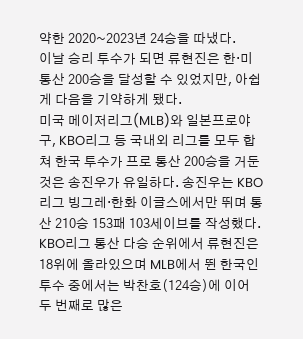약한 2020~2023년 24승을 따냈다.
이날 승리 투수가 되면 류현진은 한·미 통산 200승을 달성할 수 있었지만, 아쉽게 다음을 기약하게 됐다.
미국 메이저리그(MLB)와 일본프로야구, KBO리그 등 국내외 리그를 모두 합쳐 한국 투수가 프로 통산 200승을 거둔 것은 송진우가 유일하다. 송진우는 KBO리그 빙그레·한화 이글스에서만 뛰며 통산 210승 153패 103세이브를 작성했다.
KBO리그 통산 다승 순위에서 류현진은 18위에 올라있으며 MLB에서 뛴 한국인 투수 중에서는 박찬호(124승)에 이어 두 번째로 많은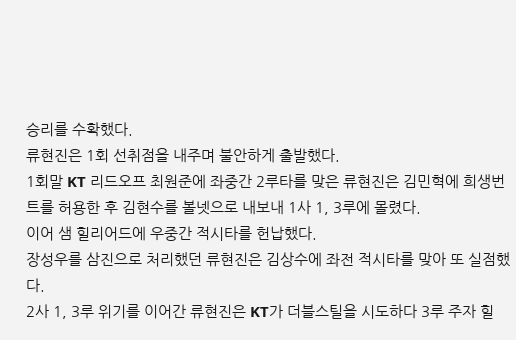승리를 수확했다.
류현진은 1회 선취점을 내주며 불안하게 출발했다.
1회말 KT 리드오프 최원준에 좌중간 2루타를 맞은 류현진은 김민혁에 희생번트를 허용한 후 김현수를 볼넷으로 내보내 1사 1, 3루에 몰렸다.
이어 샘 힐리어드에 우중간 적시타를 헌납했다.
장성우를 삼진으로 처리했던 류현진은 김상수에 좌전 적시타를 맞아 또 실점했다.
2사 1, 3루 위기를 이어간 류현진은 KT가 더블스틸을 시도하다 3루 주자 힐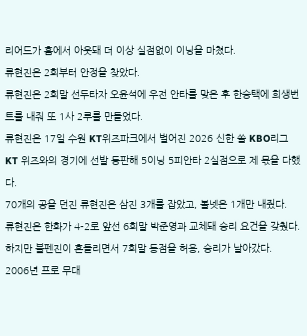리어드가 홈에서 아웃돼 더 이상 실점없이 이닝을 마쳤다.
류현진은 2회부터 안정을 찾았다.
류현진은 2회말 선두타자 오윤석에 우전 안타를 맞은 후 한승택에 희생번트를 내줘 또 1사 2루를 만들었다.
류현진은 17일 수원 KT위즈파크에서 벌어진 2026 신한 쏠 KBO리그 KT 위즈와의 경기에 선발 등판해 5이닝 5피안타 2실점으로 제 몫을 다했다.
70개의 공을 던진 류현진은 삼진 3개를 잡았고, 볼넷은 1개만 내줬다.
류현진은 한화가 4-2로 앞선 6회말 박준영과 교체돼 승리 요건을 갖췄다.
하지만 불펜진이 흔들리면서 7회말 동점을 허용, 승리가 날아갔다.
2006년 프로 무대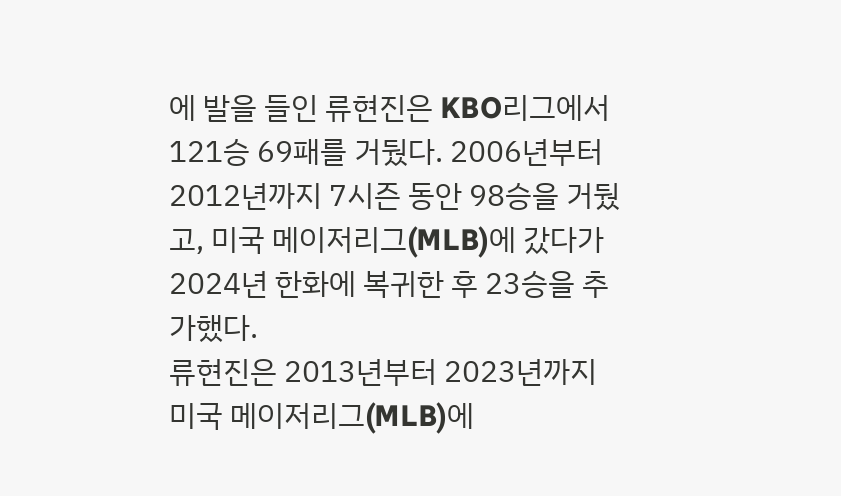에 발을 들인 류현진은 KBO리그에서 121승 69패를 거뒀다. 2006년부터 2012년까지 7시즌 동안 98승을 거뒀고, 미국 메이저리그(MLB)에 갔다가 2024년 한화에 복귀한 후 23승을 추가했다.
류현진은 2013년부터 2023년까지 미국 메이저리그(MLB)에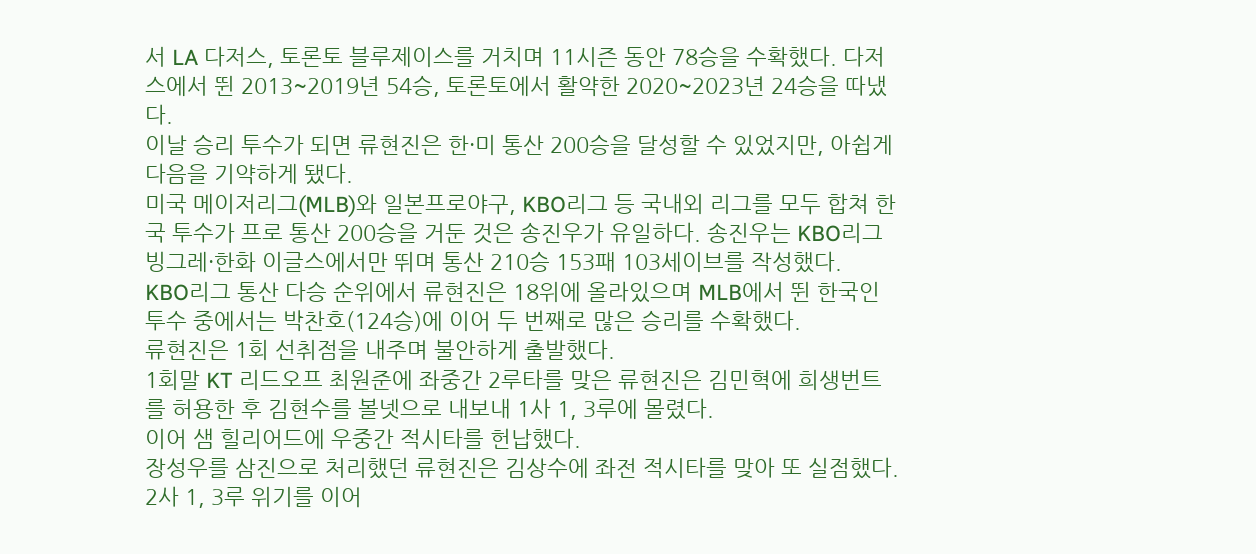서 LA 다저스, 토론토 블루제이스를 거치며 11시즌 동안 78승을 수확했다. 다저스에서 뛴 2013~2019년 54승, 토론토에서 활약한 2020~2023년 24승을 따냈다.
이날 승리 투수가 되면 류현진은 한·미 통산 200승을 달성할 수 있었지만, 아쉽게 다음을 기약하게 됐다.
미국 메이저리그(MLB)와 일본프로야구, KBO리그 등 국내외 리그를 모두 합쳐 한국 투수가 프로 통산 200승을 거둔 것은 송진우가 유일하다. 송진우는 KBO리그 빙그레·한화 이글스에서만 뛰며 통산 210승 153패 103세이브를 작성했다.
KBO리그 통산 다승 순위에서 류현진은 18위에 올라있으며 MLB에서 뛴 한국인 투수 중에서는 박찬호(124승)에 이어 두 번째로 많은 승리를 수확했다.
류현진은 1회 선취점을 내주며 불안하게 출발했다.
1회말 KT 리드오프 최원준에 좌중간 2루타를 맞은 류현진은 김민혁에 희생번트를 허용한 후 김현수를 볼넷으로 내보내 1사 1, 3루에 몰렸다.
이어 샘 힐리어드에 우중간 적시타를 헌납했다.
장성우를 삼진으로 처리했던 류현진은 김상수에 좌전 적시타를 맞아 또 실점했다.
2사 1, 3루 위기를 이어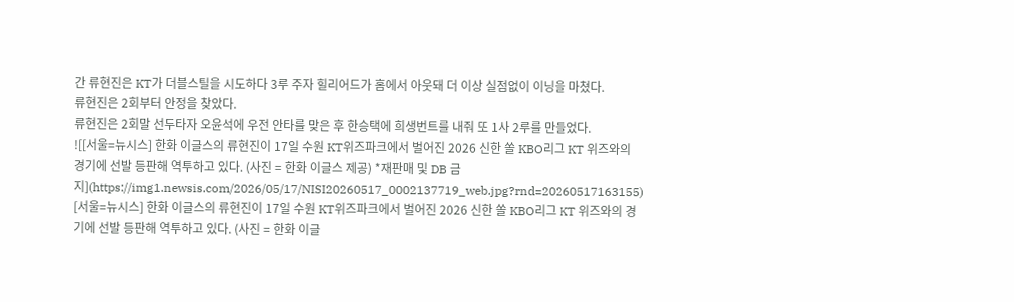간 류현진은 KT가 더블스틸을 시도하다 3루 주자 힐리어드가 홈에서 아웃돼 더 이상 실점없이 이닝을 마쳤다.
류현진은 2회부터 안정을 찾았다.
류현진은 2회말 선두타자 오윤석에 우전 안타를 맞은 후 한승택에 희생번트를 내줘 또 1사 2루를 만들었다.
![[서울=뉴시스] 한화 이글스의 류현진이 17일 수원 KT위즈파크에서 벌어진 2026 신한 쏠 KBO리그 KT 위즈와의 경기에 선발 등판해 역투하고 있다. (사진 = 한화 이글스 제공) *재판매 및 DB 금지](https://img1.newsis.com/2026/05/17/NISI20260517_0002137719_web.jpg?rnd=20260517163155)
[서울=뉴시스] 한화 이글스의 류현진이 17일 수원 KT위즈파크에서 벌어진 2026 신한 쏠 KBO리그 KT 위즈와의 경기에 선발 등판해 역투하고 있다. (사진 = 한화 이글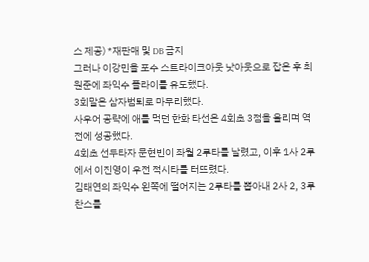스 제공) *재판매 및 DB 금지
그러나 이강민을 포수 스트라이크아웃 낫아웃으로 잡은 후 최원준에 좌익수 플라이를 유도했다.
3회말은 삼자범퇴로 마무리했다.
사우어 공략에 애를 먹던 한화 타선은 4회초 3점을 올리며 역전에 성공했다.
4회초 선두타자 문현빈이 좌월 2루타를 날렸고, 이후 1사 2루에서 이진영이 우전 적시타를 터뜨렸다.
김태연의 좌익수 왼쪽에 떨어지는 2루타를 뽑아내 2사 2, 3루 찬스를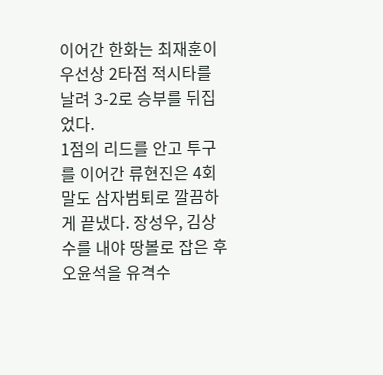이어간 한화는 최재훈이 우선상 2타점 적시타를 날려 3-2로 승부를 뒤집었다.
1점의 리드를 안고 투구를 이어간 류현진은 4회말도 삼자범퇴로 깔끔하게 끝냈다. 장성우, 김상수를 내야 땅볼로 잡은 후 오윤석을 유격수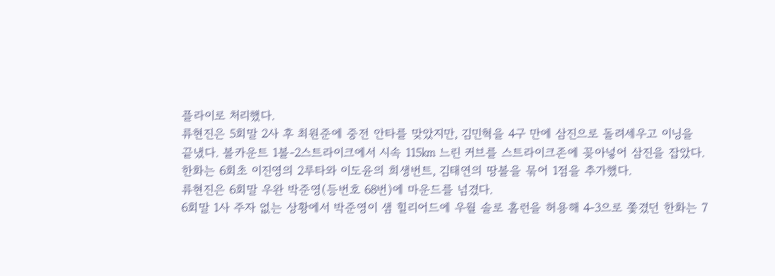플라이로 처리했다.
류현진은 5회말 2사 후 최원준에 중전 안타를 맞았지만, 김민혁을 4구 만에 삼진으로 돌려세우고 이닝을 끝냈다. 볼카운트 1볼-2스트라이크에서 시속 115㎞ 느린 커브를 스트라이크존에 꽂아넣어 삼진을 잡았다.
한화는 6회초 이진영의 2루타와 이도윤의 희생번트, 김태연의 땅볼을 묶어 1점을 추가했다.
류현진은 6회말 우완 박준영(등번호 68번)에 마운드를 넘겼다.
6회말 1사 주자 없는 상황에서 박준영이 샘 힐리어드에 우월 솔로 홈런을 허용해 4-3으로 쫓겼던 한화는 7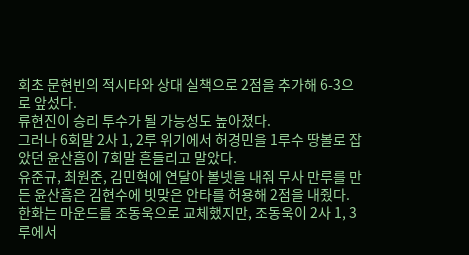회초 문현빈의 적시타와 상대 실책으로 2점을 추가해 6-3으로 앞섰다.
류현진이 승리 투수가 될 가능성도 높아졌다.
그러나 6회말 2사 1, 2루 위기에서 허경민을 1루수 땅볼로 잡았던 윤산흠이 7회말 흔들리고 말았다.
유준규, 최원준, 김민혁에 연달아 볼넷을 내줘 무사 만루를 만든 윤산흠은 김현수에 빗맞은 안타를 허용해 2점을 내줬다.
한화는 마운드를 조동욱으로 교체했지만, 조동욱이 2사 1, 3루에서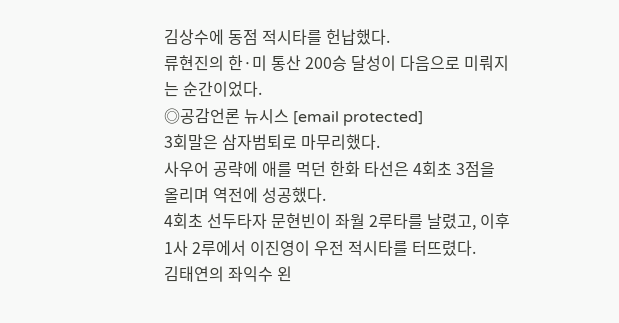김상수에 동점 적시타를 헌납했다.
류현진의 한·미 통산 200승 달성이 다음으로 미뤄지는 순간이었다.
◎공감언론 뉴시스 [email protected]
3회말은 삼자범퇴로 마무리했다.
사우어 공략에 애를 먹던 한화 타선은 4회초 3점을 올리며 역전에 성공했다.
4회초 선두타자 문현빈이 좌월 2루타를 날렸고, 이후 1사 2루에서 이진영이 우전 적시타를 터뜨렸다.
김태연의 좌익수 왼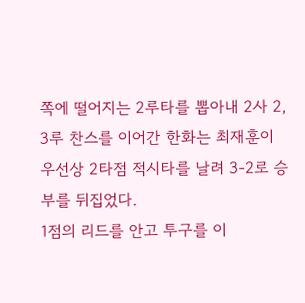쪽에 떨어지는 2루타를 뽑아내 2사 2, 3루 찬스를 이어간 한화는 최재훈이 우선상 2타점 적시타를 날려 3-2로 승부를 뒤집었다.
1점의 리드를 안고 투구를 이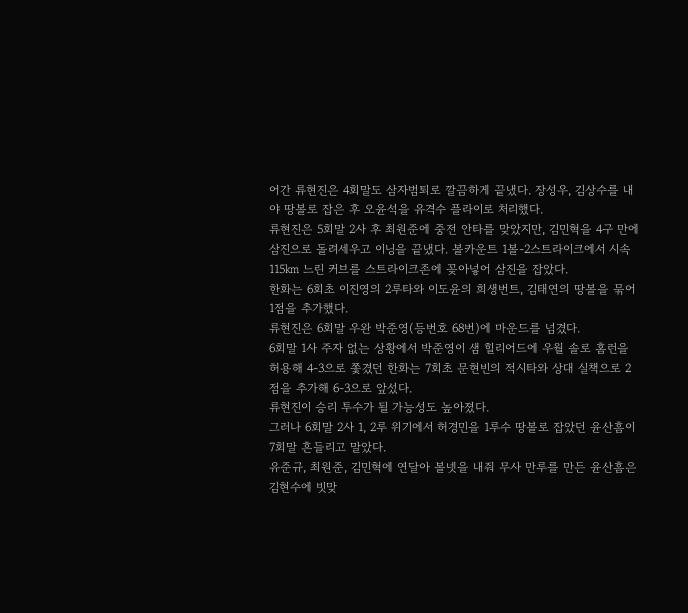어간 류현진은 4회말도 삼자범퇴로 깔끔하게 끝냈다. 장성우, 김상수를 내야 땅볼로 잡은 후 오윤석을 유격수 플라이로 처리했다.
류현진은 5회말 2사 후 최원준에 중전 안타를 맞았지만, 김민혁을 4구 만에 삼진으로 돌려세우고 이닝을 끝냈다. 볼카운트 1볼-2스트라이크에서 시속 115㎞ 느린 커브를 스트라이크존에 꽂아넣어 삼진을 잡았다.
한화는 6회초 이진영의 2루타와 이도윤의 희생번트, 김태연의 땅볼을 묶어 1점을 추가했다.
류현진은 6회말 우완 박준영(등번호 68번)에 마운드를 넘겼다.
6회말 1사 주자 없는 상황에서 박준영이 샘 힐리어드에 우월 솔로 홈런을 허용해 4-3으로 쫓겼던 한화는 7회초 문현빈의 적시타와 상대 실책으로 2점을 추가해 6-3으로 앞섰다.
류현진이 승리 투수가 될 가능성도 높아졌다.
그러나 6회말 2사 1, 2루 위기에서 허경민을 1루수 땅볼로 잡았던 윤산흠이 7회말 흔들리고 말았다.
유준규, 최원준, 김민혁에 연달아 볼넷을 내줘 무사 만루를 만든 윤산흠은 김현수에 빗맞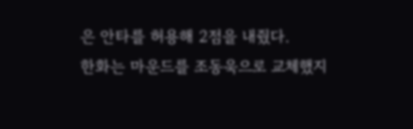은 안타를 허용해 2점을 내줬다.
한화는 마운드를 조동욱으로 교체했지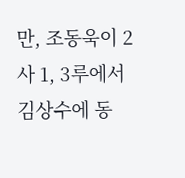만, 조동욱이 2사 1, 3루에서 김상수에 동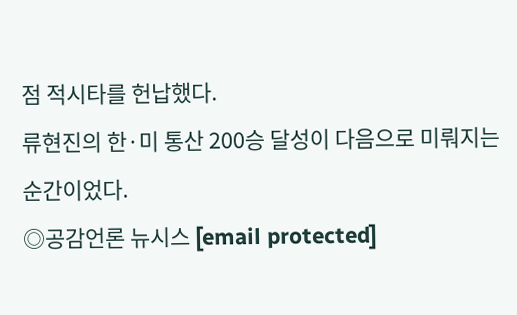점 적시타를 헌납했다.
류현진의 한·미 통산 200승 달성이 다음으로 미뤄지는 순간이었다.
◎공감언론 뉴시스 [email protected]